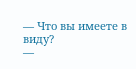— Что вы имеете в виду?
—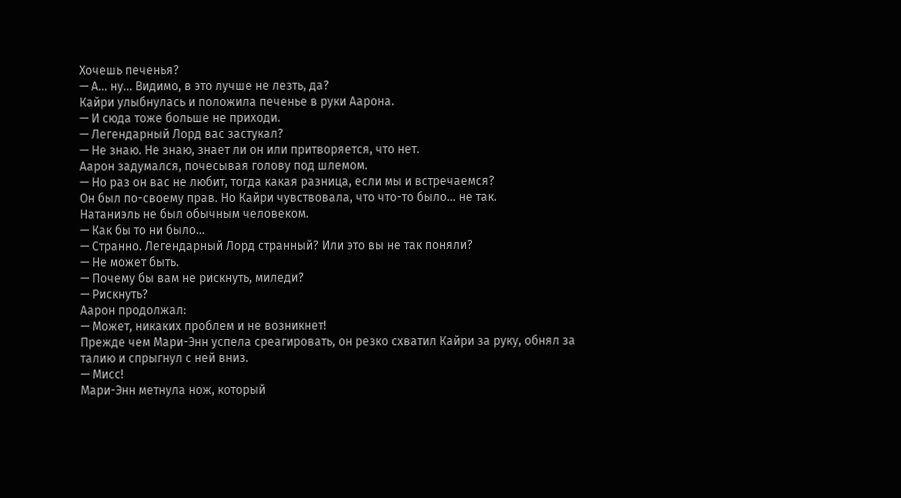Хочешь печенья?
— А... ну... Видимо, в это лучше не лезть, да?
Кайри улыбнулась и положила печенье в руки Аарона.
— И сюда тоже больше не приходи.
— Легендарный Лорд вас застукал?
— Не знаю. Не знаю, знает ли он или притворяется, что нет.
Аарон задумался, почесывая голову под шлемом.
— Но раз он вас не любит, тогда какая разница, если мы и встречаемся?
Он был по-своему прав. Но Кайри чувствовала, что что-то было… не так.
Натаниэль не был обычным человеком.
— Как бы то ни было…
— Странно. Легендарный Лорд странный? Или это вы не так поняли?
— Не может быть.
— Почему бы вам не рискнуть, миледи?
— Рискнуть?
Аарон продолжал:
— Может, никаких проблем и не возникнет!
Прежде чем Мари-Энн успела среагировать, он резко схватил Кайри за руку, обнял за талию и спрыгнул с ней вниз.
— Мисс!
Мари-Энн метнула нож, который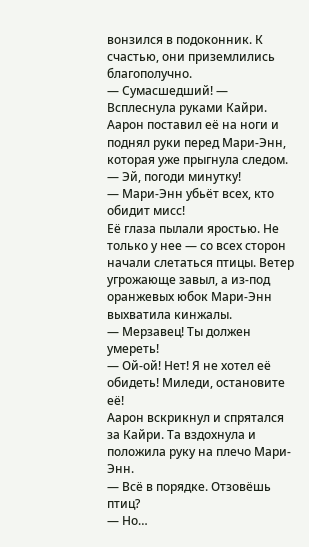вонзился в подоконник. К счастью, они приземлились благополучно.
— Сумасшедший! — Всплеснула руками Кайри.
Аарон поставил её на ноги и поднял руки перед Мари-Энн, которая уже прыгнула следом.
— Эй, погоди минутку!
— Мари-Энн убьёт всех, кто обидит мисс!
Её глаза пылали яростью. Не только у нее — со всех сторон начали слетаться птицы. Ветер угрожающе завыл, а из-под оранжевых юбок Мари-Энн выхватила кинжалы.
— Мерзавец! Ты должен умереть!
— Ой-ой! Нет! Я не хотел её обидеть! Миледи, остановите её!
Аарон вскрикнул и спрятался за Кайри. Та вздохнула и положила руку на плечо Мари-Энн.
— Всё в порядке. Отзовёшь птиц?
— Но…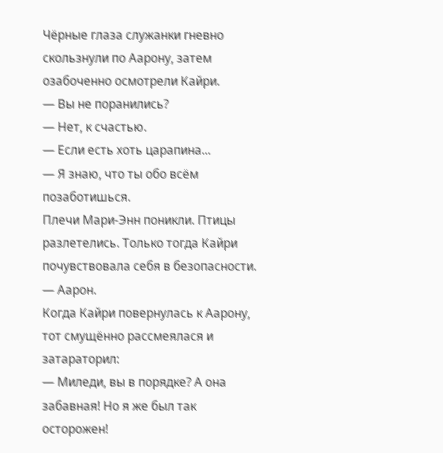Чёрные глаза служанки гневно скользнули по Аарону, затем озабоченно осмотрели Кайри.
— Вы не поранились?
— Нет, к счастью.
— Если есть хоть царапина...
— Я знаю, что ты обо всём позаботишься.
Плечи Мари-Энн поникли. Птицы разлетелись. Только тогда Кайри почувствовала себя в безопасности.
— Аарон.
Когда Кайри повернулась к Аарону, тот смущённо рассмеялася и затараторил:
— Миледи, вы в порядке? А она забавная! Но я же был так осторожен!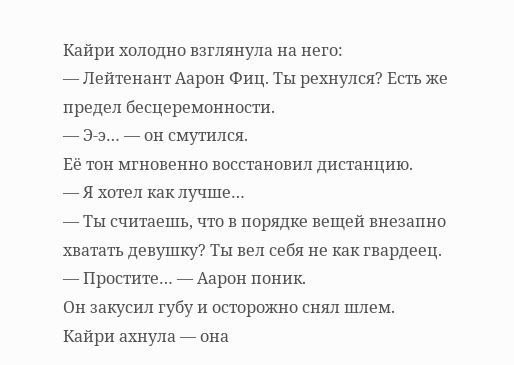Кайри холодно взглянула на него:
— Лейтенант Аарон Фиц. Ты рехнулся? Есть же предел бесцеремонности.
— Э-э… — он смутился.
Её тон мгновенно восстановил дистанцию.
— Я хотел как лучше…
— Ты считаешь, что в порядке вещей внезапно хватать девушку? Ты вел себя не как гвардеец.
— Простите… — Аарон поник.
Он закусил губу и осторожно снял шлем. Кайри ахнула — она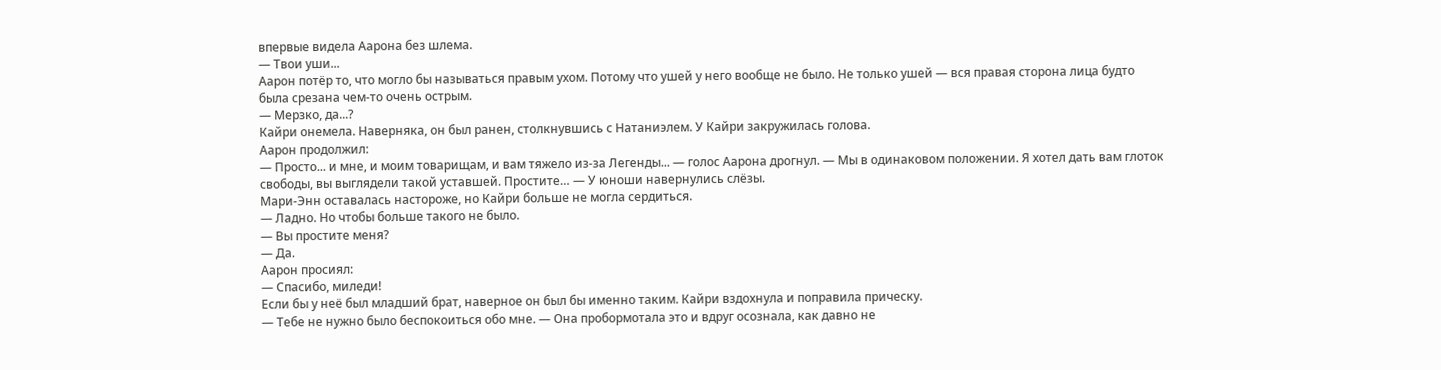впервые видела Аарона без шлема.
— Твои уши...
Аарон потёр то, что могло бы называться правым ухом. Потому что ушей у него вообще не было. Не только ушей — вся правая сторона лица будто была срезана чем-то очень острым.
— Мерзко, да...?
Кайри онемела. Наверняка, он был ранен, столкнувшись с Натаниэлем. У Кайри закружилась голова.
Аарон продолжил:
— Просто... и мне, и моим товарищам, и вам тяжело из-за Легенды... — голос Аарона дрогнул. — Мы в одинаковом положении. Я хотел дать вам глоток свободы, вы выглядели такой уставшей. Простите… — У юноши навернулись слёзы.
Мари-Энн оставалась настороже, но Кайри больше не могла сердиться.
— Ладно. Но чтобы больше такого не было.
— Вы простите меня?
— Да.
Аарон просиял:
— Спасибо, миледи!
Если бы у неё был младший брат, наверное он был бы именно таким. Кайри вздохнула и поправила прическу.
— Тебе не нужно было беспокоиться обо мне. — Она пробормотала это и вдруг осознала, как давно не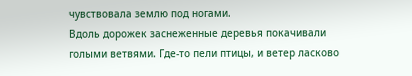чувствовала землю под ногами.
Вдоль дорожек заснеженные деревья покачивали голыми ветвями. Где-то пели птицы, и ветер ласково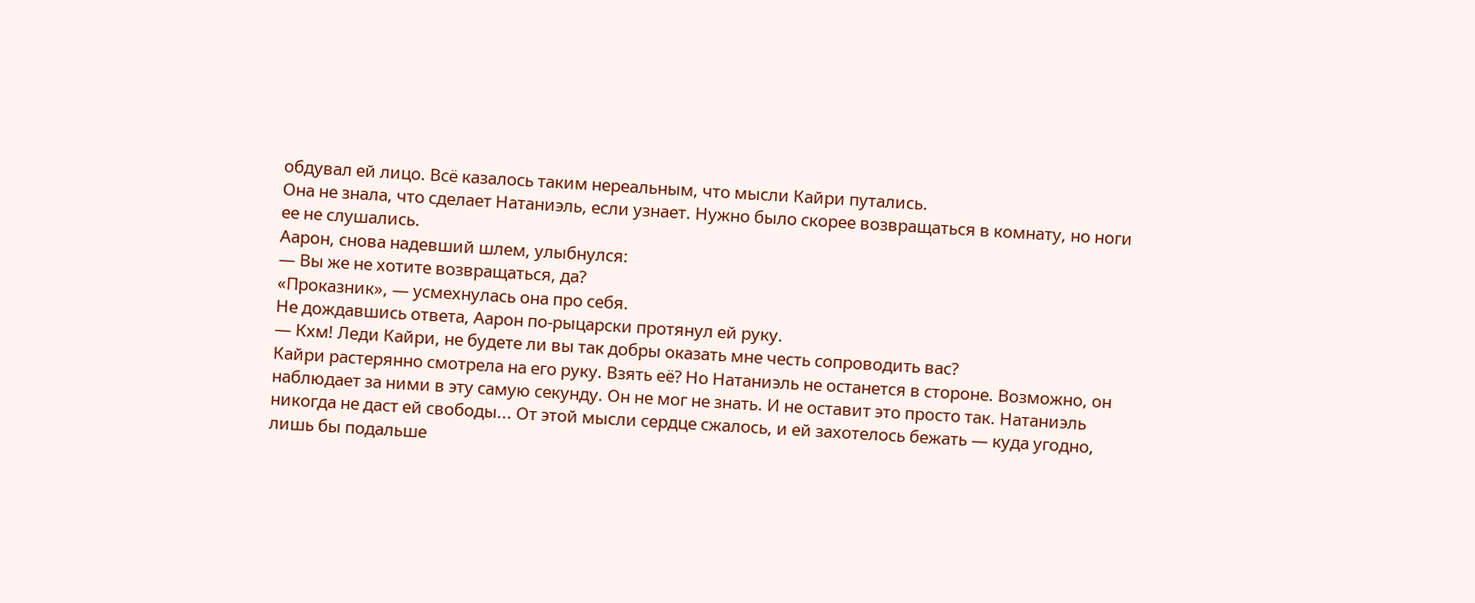обдувал ей лицо. Всё казалось таким нереальным, что мысли Кайри путались.
Она не знала, что сделает Натаниэль, если узнает. Нужно было скорее возвращаться в комнату, но ноги ее не слушались.
Аарон, снова надевший шлем, улыбнулся:
— Вы же не хотите возвращаться, да?
«Проказник», — усмехнулась она про себя.
Не дождавшись ответа, Аарон по-рыцарски протянул ей руку.
— Кхм! Леди Кайри, не будете ли вы так добры оказать мне честь сопроводить вас?
Кайри растерянно смотрела на его руку. Взять её? Но Натаниэль не останется в стороне. Возможно, он наблюдает за ними в эту самую секунду. Он не мог не знать. И не оставит это просто так. Натаниэль никогда не даст ей свободы... От этой мысли сердце сжалось, и ей захотелось бежать — куда угодно, лишь бы подальше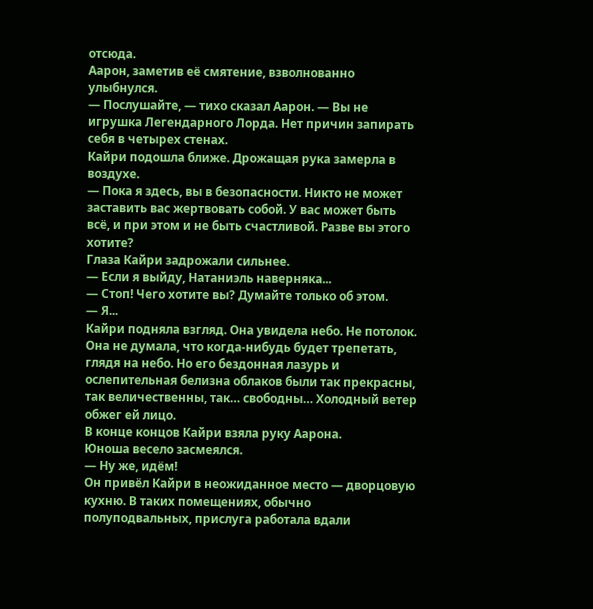отсюда.
Аарон, заметив её смятение, взволнованно улыбнулся.
— Послушайте, — тихо сказал Аарон. — Вы не игрушка Легендарного Лорда. Нет причин запирать себя в четырех стенах.
Кайри подошла ближе. Дрожащая рука замерла в воздухе.
— Пока я здесь, вы в безопасности. Никто не может заставить вас жертвовать собой. У вас может быть всё, и при этом и не быть счастливой. Разве вы этого хотите?
Глаза Кайри задрожали сильнее.
— Если я выйду, Натаниэль наверняка...
— Стоп! Чего хотите вы? Думайте только об этом.
— Я...
Кайри подняла взгляд. Она увидела небо. Не потолок. Она не думала, что когда-нибудь будет трепетать, глядя на небо. Но его бездонная лазурь и ослепительная белизна облаков были так прекрасны, так величественны, так… свободны… Холодный ветер обжег ей лицо.
В конце концов Кайри взяла руку Аарона.
Юноша весело засмеялся.
— Ну же, идём!
Он привёл Кайри в неожиданное место — дворцовую кухню. В таких помещениях, обычно полуподвальных, прислуга работала вдали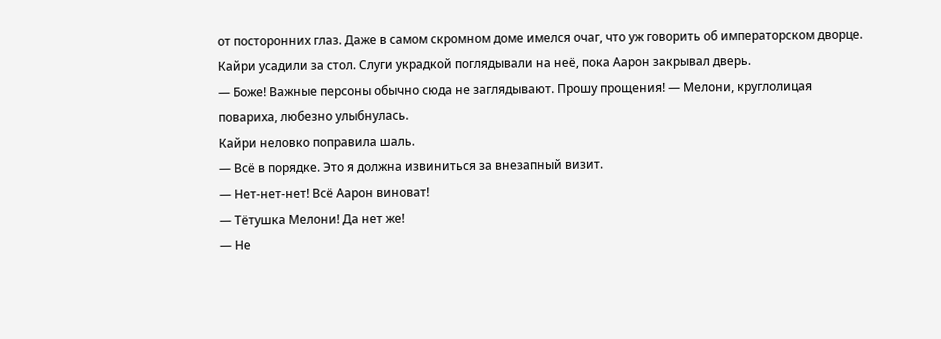от посторонних глаз. Даже в самом скромном доме имелся очаг, что уж говорить об императорском дворце.
Кайри усадили за стол. Слуги украдкой поглядывали на неё, пока Аарон закрывал дверь.
— Боже! Важные персоны обычно сюда не заглядывают. Прошу прощения! — Мелони, круглолицая повариха, любезно улыбнулась.
Кайри неловко поправила шаль.
— Всё в порядке. Это я должна извиниться за внезапный визит.
— Нет-нет-нет! Всё Аарон виноват!
— Тётушка Мелони! Да нет же!
— Не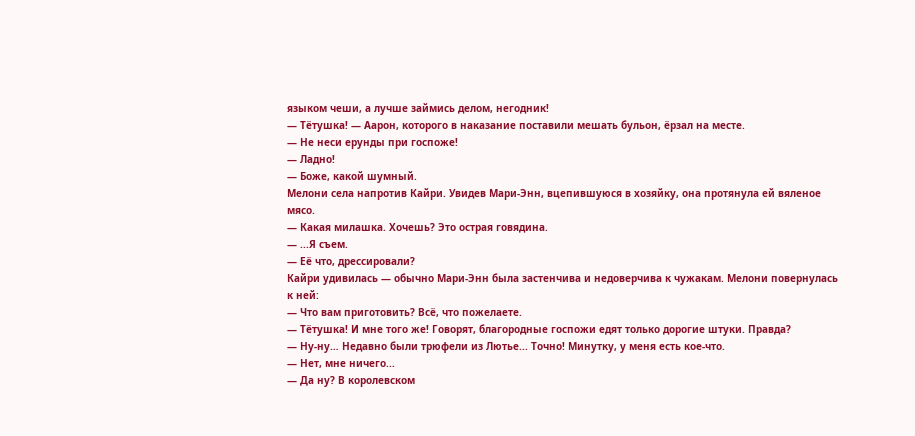языком чеши, а лучше займись делом, негодник!
— Тётушка! — Аарон, которого в наказание поставили мешать бульон, ёрзал на месте.
— Не неси ерунды при госпоже!
— Ладно!
— Боже, какой шумный.
Мелони села напротив Кайри. Увидев Мари-Энн, вцепившуюся в хозяйку, она протянула ей вяленое мясо.
— Какая милашка. Хочешь? Это острая говядина.
— ...Я съем.
— Её что, дрессировали?
Кайри удивилась — обычно Мари-Энн была застенчива и недоверчива к чужакам. Мелони повернулась к ней:
— Что вам приготовить? Всё, что пожелаете.
— Тётушка! И мне того же! Говорят, благородные госпожи едят только дорогие штуки. Правда?
— Ну-ну… Недавно были трюфели из Лютье... Точно! Минутку, у меня есть кое-что.
— Нет, мне ничего...
— Да ну? В королевском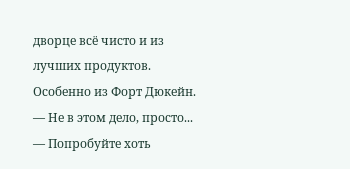дворце всё чисто и из лучших продуктов. Особенно из Форт Дюкейн.
— Не в этом дело, просто...
— Попробуйте хоть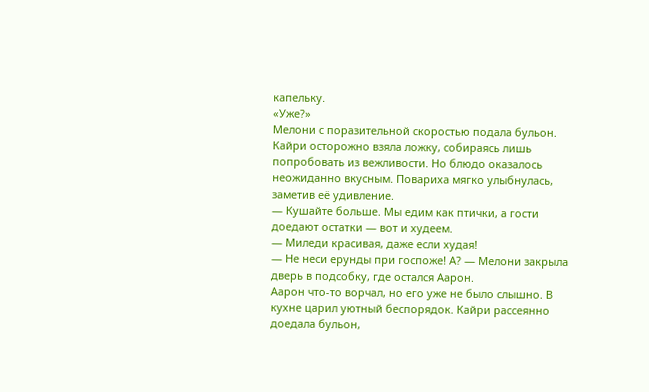капельку.
«Уже?»
Мелони с поразительной скоростью подала бульон. Кайри осторожно взяла ложку, собираясь лишь попробовать из вежливости. Но блюдо оказалось неожиданно вкусным. Повариха мягко улыбнулась, заметив её удивление.
— Кушайте больше. Мы едим как птички, а гости доедают остатки — вот и худеем.
— Миледи красивая, даже если худая!
— Не неси ерунды при госпоже! А? — Мелони закрыла дверь в подсобку, где остался Аарон.
Аарон что-то ворчал, но его уже не было слышно. В кухне царил уютный беспорядок. Кайри рассеянно доедала бульон,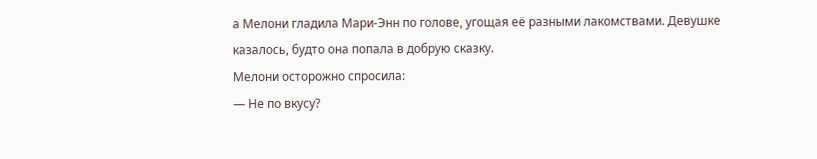а Мелони гладила Мари-Энн по голове, угощая её разными лакомствами. Девушке казалось, будто она попала в добрую сказку.
Мелони осторожно спросила:
— Не по вкусу?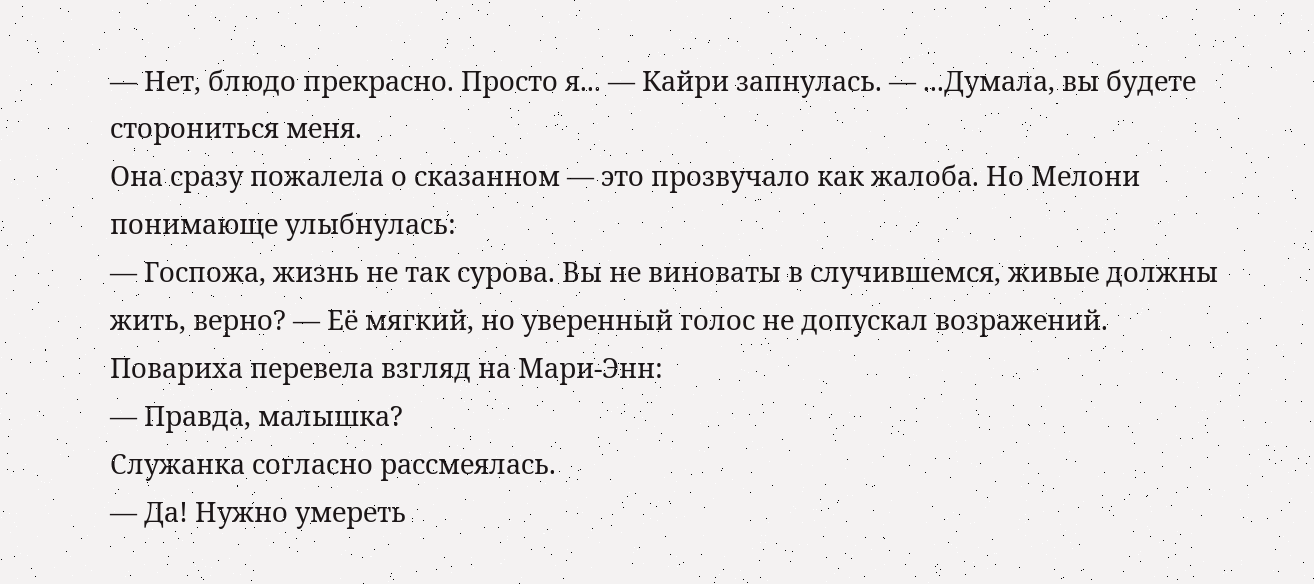— Нет, блюдо прекрасно. Просто я... — Кайри запнулась. — ...Думала, вы будете сторониться меня.
Она сразу пожалела о сказанном — это прозвучало как жалоба. Но Мелони понимающе улыбнулась:
— Госпожа, жизнь не так сурова. Вы не виноваты в случившемся, живые должны жить, верно? — Её мягкий, но уверенный голос не допускал возражений.
Повариха перевела взгляд на Мари-Энн:
— Правда, малышка?
Служанка согласно рассмеялась.
— Да! Нужно умереть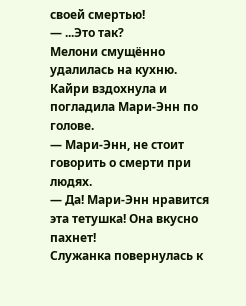своей смертью!
— ...Это так?
Мелони смущённо удалилась на кухню. Кайри вздохнула и погладила Мари-Энн по голове.
— Мари-Энн, не стоит говорить о смерти при людях.
— Да! Мари-Энн нравится эта тетушка! Она вкусно пахнет!
Служанка повернулась к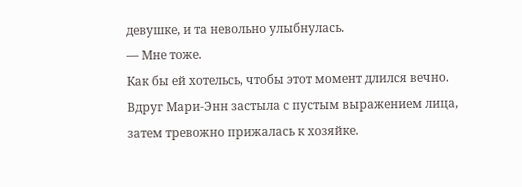девушке, и та невольно улыбнулась.
— Мне тоже.
Как бы ей хотельсь, чтобы этот момент длился вечно. Вдруг Мари-Энн застыла с пустым выражением лица, затем тревожно прижалась к хозяйке.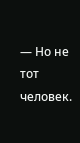— Но не тот человек.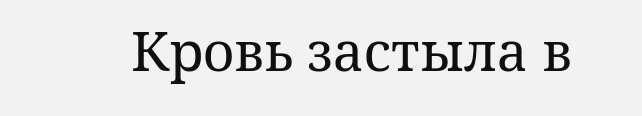Кровь застыла в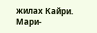жилах Кайри. Мари-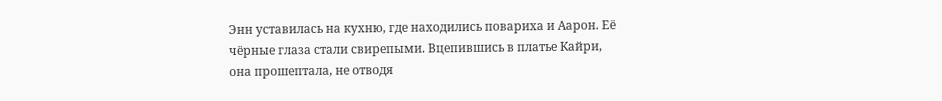Энн уставилась на кухню, где находились повариха и Аарон. Её чёрные глаза стали свирепыми. Вцепившись в платье Кайри, она прошептала, не отводя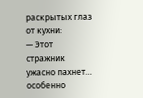раскрытых глаз от кухни:
— Этот стражник ужасно пахнет… особенно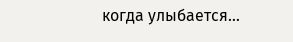когда улыбается…